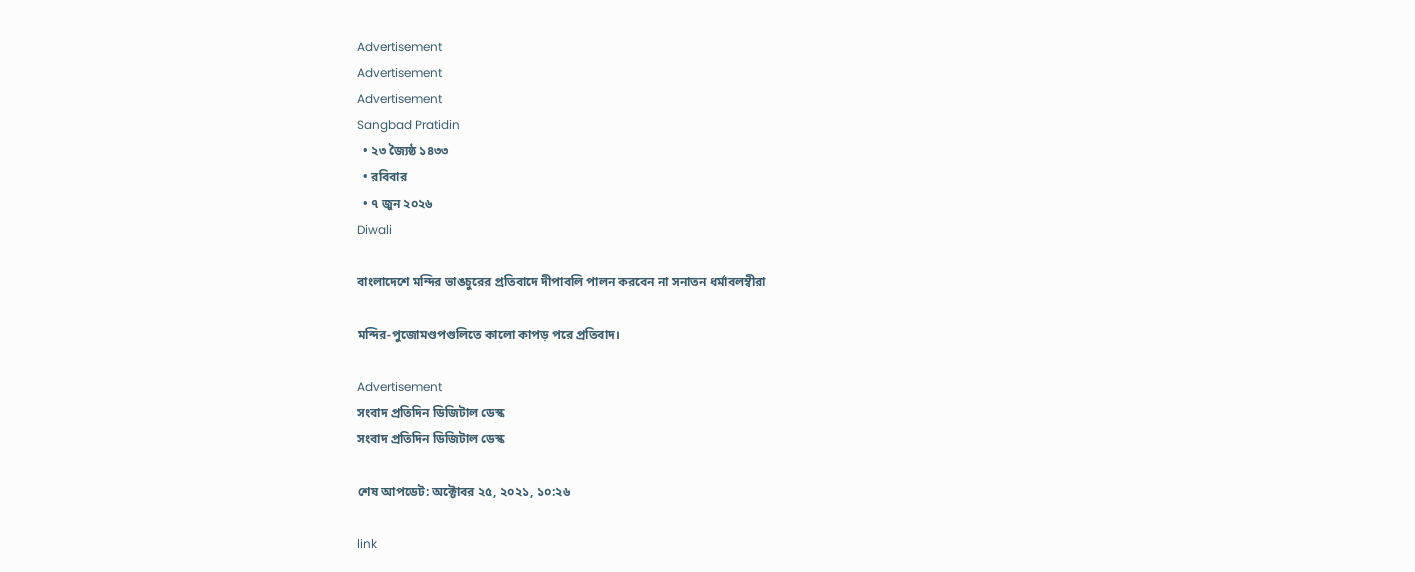Advertisement
Advertisement
Advertisement
Sangbad Pratidin
  • ২৩ জ্যৈষ্ঠ ১৪৩৩
  • রবিবার
  • ৭ জুন ২০২৬
Diwali

বাংলাদেশে মন্দির ভাঙচুরের প্রতিবাদে দীপাবলি পালন করবেন না সনাতন ধর্মাবলম্বীরা

মন্দির-পুজোমণ্ডপগুলিতে কালো কাপড় পরে প্রতিবাদ।

Advertisement
সংবাদ প্রতিদিন ডিজিটাল ডেস্ক
সংবাদ প্রতিদিন ডিজিটাল ডেস্ক

শেষ আপডেট: অক্টোবর ২৫, ২০২১, ১০:২৬

link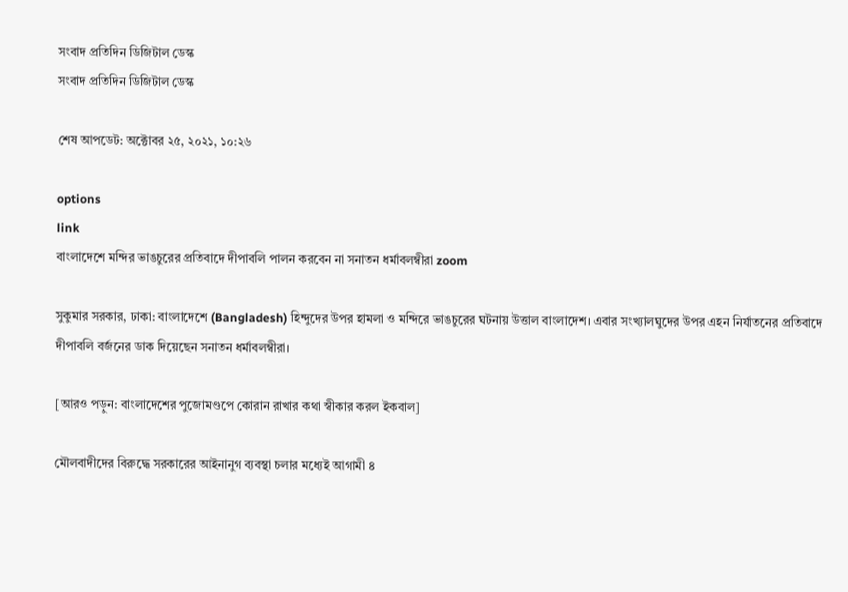সংবাদ প্রতিদিন ডিজিটাল ডেস্ক
সংবাদ প্রতিদিন ডিজিটাল ডেস্ক

শেষ আপডেট: অক্টোবর ২৫, ২০২১, ১০:২৬

options
link
বাংলাদেশে মন্দির ভাঙচুরের প্রতিবাদে দীপাবলি পালন করবেন না সনাতন ধর্মাবলম্বীরা zoom

সুকুমার সরকার, ঢাকা: বাংলাদেশে (Bangladesh) হিন্দুদের উপর হামলা ও মন্দিরে ভাঙচুরের ঘটনায় উত্তাল বাংলাদেশ। এবার সংখ্যালঘুদের উপর এহন নির্যাতনের প্রতিবাদে দীপাবলি বর্জনের ডাক দিয়েছেন সনাতন ধর্মাবলম্বীরা।

[আরও পড়ুন: বাংলাদেশের পুজোমণ্ডপে কোরান রাখার কথা স্বীকার করল ইকবাল]

মৌলবাদীদের বিরুদ্ধে সরকারের আইনানুগ ব্যবস্থা চলার মধ্যেই আগামী ৪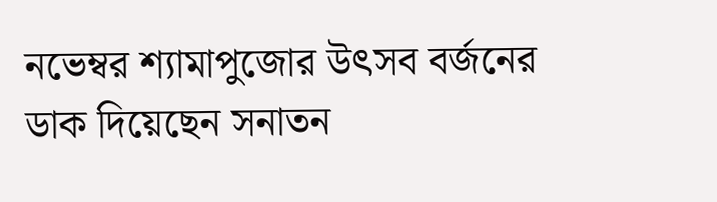নভেম্বর শ্যামাপুজোর উৎসব বর্জনের ডাক দিয়েছেন সনাতন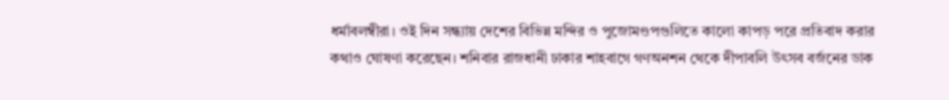ধর্মাবলম্বীরা। ওই দিন সন্ধ্যায় দেশের বিভিন্ন মন্দির ও পুজোমণ্ডপগুলিতে কালো কাপড় পরে প্রতিবাদ করার কথাও ঘোষণা করেছেন। শনিবার রাজধানী ঢাকার শাহবাগে গণঅনশন থেকে দীপাবলি উৎসব বর্জনের ডাক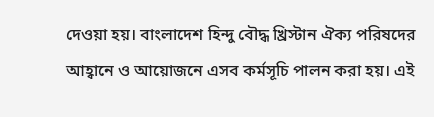দেওয়া হয়। বাংলাদেশ হিন্দু বৌদ্ধ খ্রিস্টান ঐক্য পরিষদের আহ্বানে ও আয়োজনে এসব কর্মসূচি পালন করা হয়। এই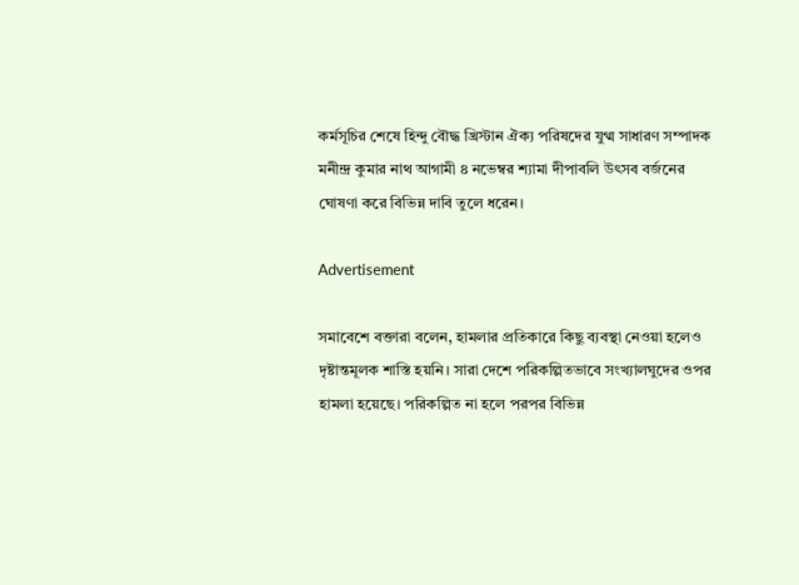কর্মসূচির শেষে হিন্দু বৌদ্ধ খ্রিস্টান ঐক্য পরিষদের যুগ্ম সাধারণ সম্পাদক মনীন্দ্র কুমার নাথ আগামী ৪ নভেম্বর শ্যামা দীপাবলি উৎসব বর্জনের ঘোষণা করে বিভিন্ন দাবি তুলে ধরেন।

Advertisement

সমাবেশে বক্তারা বলেন, হামলার প্রতিকারে কিছু ব্যবস্থা নেওয়া হলেও দৃষ্টান্তমূলক শাস্তি হয়নি। সারা দেশে পরিকল্পিতভাবে সংখ্যালঘুদের ওপর হামলা হয়েছে। পরিকল্পিত না হলে পরপর বিভিন্ন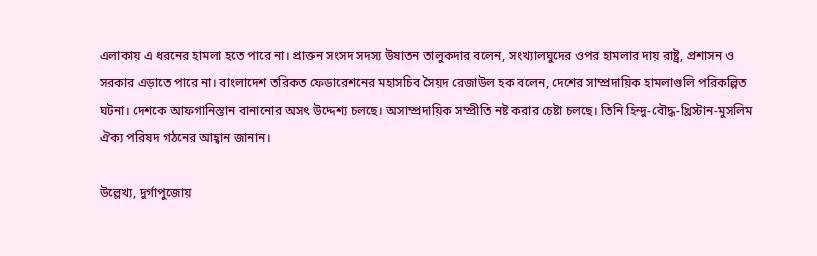এলাকায় এ ধরনের হামলা হতে পারে না। প্রাক্তন সংসদ সদস্য উষাতন তালুকদার বলেন, সংখ্যালঘুদের ওপর হামলার দায় রাষ্ট্র, প্রশাসন ও সরকার এড়াতে পারে না। বাংলাদেশ তরিকত ফেডারেশনের মহাসচিব সৈয়দ রেজাউল হক বলেন, দেশের সাম্প্রদায়িক হামলাগুলি পরিকল্পিত ঘটনা। দেশকে আফগানিস্তান বানানোর অসৎ উদ্দেশ্য চলছে। অসাম্প্রদায়িক সম্প্রীতি নষ্ট করার চেষ্টা চলছে। তিনি হিন্দু-বৌদ্ধ-খ্রিস্টান-মুসলিম ঐক্য পরিষদ গঠনের আহ্বান জানান।

উল্লেখ্য, দুর্গাপুজোয়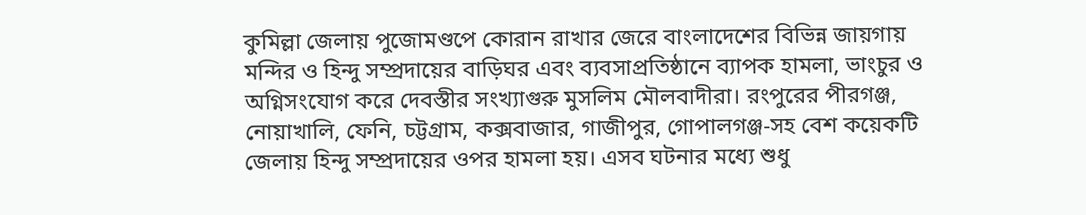কুমিল্লা জেলায় পুজোমণ্ডপে কোরান রাখার জেরে বাংলাদেশের বিভিন্ন জায়গায় মন্দির ও হিন্দু সম্প্রদায়ের বাড়িঘর এবং ব্যবসাপ্রতিষ্ঠানে ব্যাপক হামলা, ভাংচুর ও অগ্নিসংযোগ করে দেবস্তীর সংখ্যাগুরু মুসলিম মৌলবাদীরা। রংপুরের পীরগঞ্জ, নোয়াখালি, ফেনি, চট্টগ্রাম, কক্সবাজার, গাজীপুর, গোপালগঞ্জ-সহ বেশ কয়েকটি জেলায় হিন্দু সম্প্রদায়ের ওপর হামলা হয়। এসব ঘটনার মধ্যে শুধু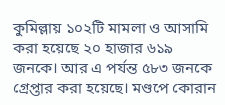কুমিল্লায় ১০২টি মামলা ও আসামি করা হয়েছে ২০ হাজার ৬১৯ জনকে। আর এ পর্যন্ত ৫৮৩ জনকে গ্রেপ্তার করা হয়েছে। মণ্ডপে কোরান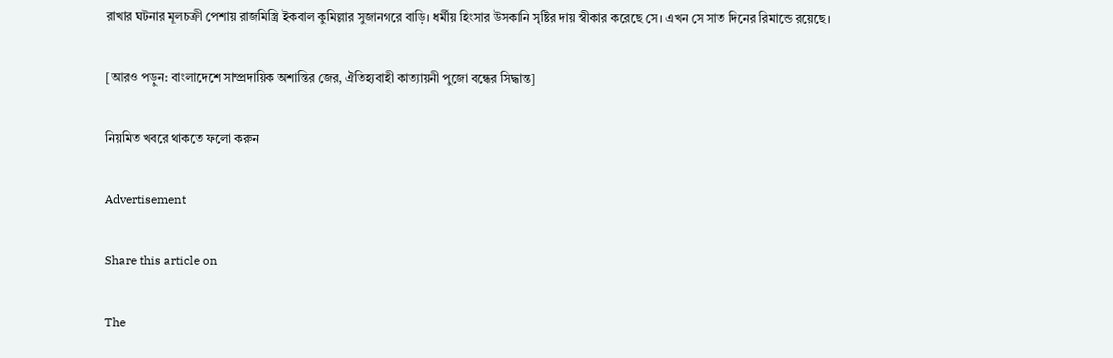রাখার ঘটনার মূলচক্রী পেশায় রাজমিস্ত্রি ইকবাল কুমিল্লার সুজানগরে বাড়ি। ধর্মীয় হিংসার উসকানি সৃষ্টির দায় স্বীকার করেছে সে। এখন সে সাত দিনের রিমান্ডে রয়েছে।

[আরও পড়ুন: বাংলাদেশে সাম্প্রদায়িক অশান্তির জের, ঐতিহ্যবাহী কাত্যায়নী পুজো বন্ধের সিদ্ধান্ত]

নিয়মিত খবরে থাকতে ফলো করুন

Advertisement

Share this article on

The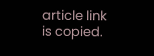article link is copied.